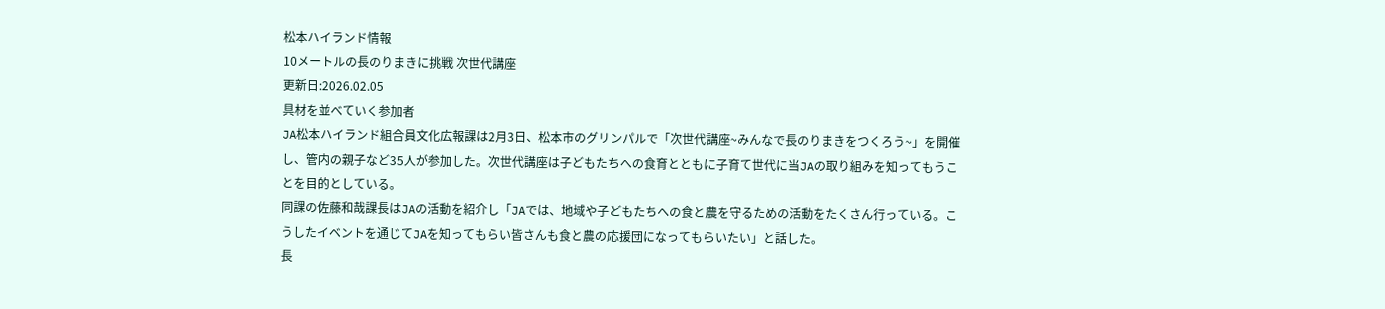松本ハイランド情報
10メートルの長のりまきに挑戦 次世代講座
更新日:2026.02.05
具材を並べていく参加者
JA松本ハイランド組合員文化広報課は2月3日、松本市のグリンパルで「次世代講座~みんなで長のりまきをつくろう~」を開催し、管内の親子など35人が参加した。次世代講座は子どもたちへの食育とともに子育て世代に当JAの取り組みを知ってもうことを目的としている。
同課の佐藤和哉課長はJAの活動を紹介し「JAでは、地域や子どもたちへの食と農を守るための活動をたくさん行っている。こうしたイベントを通じてJAを知ってもらい皆さんも食と農の応援団になってもらいたい」と話した。
長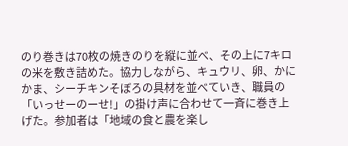のり巻きは70枚の焼きのりを縦に並べ、その上に7キロの米を敷き詰めた。協力しながら、キュウリ、卵、かにかま、シーチキンそぼろの具材を並べていき、職員の「いっせーのーせ!」の掛け声に合わせて一斉に巻き上げた。参加者は「地域の食と農を楽し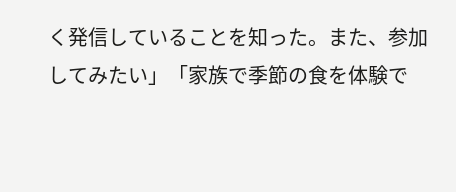く発信していることを知った。また、参加してみたい」「家族で季節の食を体験で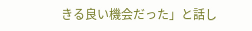きる良い機会だった」と話し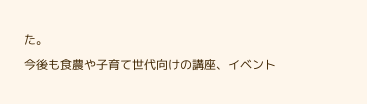た。
今後も食農や子育て世代向けの講座、イベント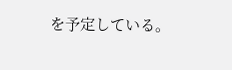を予定している。